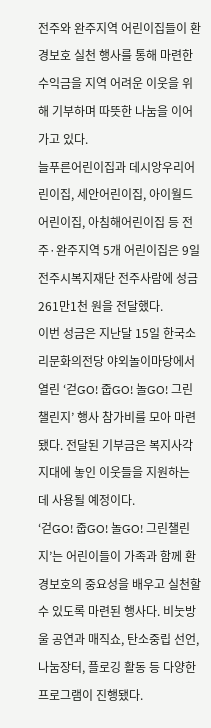전주와 완주지역 어린이집들이 환경보호 실천 행사를 통해 마련한 수익금을 지역 어려운 이웃을 위해 기부하며 따뜻한 나눔을 이어가고 있다.
늘푸른어린이집과 데시앙우리어린이집, 세안어린이집, 아이월드어린이집, 아침해어린이집 등 전주·완주지역 5개 어린이집은 9일 전주시복지재단 전주사람에 성금 261만1천 원을 전달했다.
이번 성금은 지난달 15일 한국소리문화의전당 야외놀이마당에서 열린 ‘걷GO! 줍GO! 놀GO! 그린챌린지’ 행사 참가비를 모아 마련됐다. 전달된 기부금은 복지사각지대에 놓인 이웃들을 지원하는 데 사용될 예정이다.
‘걷GO! 줍GO! 놀GO! 그린챌린지’는 어린이들이 가족과 함께 환경보호의 중요성을 배우고 실천할 수 있도록 마련된 행사다. 비눗방울 공연과 매직쇼, 탄소중립 선언, 나눔장터, 플로깅 활동 등 다양한 프로그램이 진행됐다.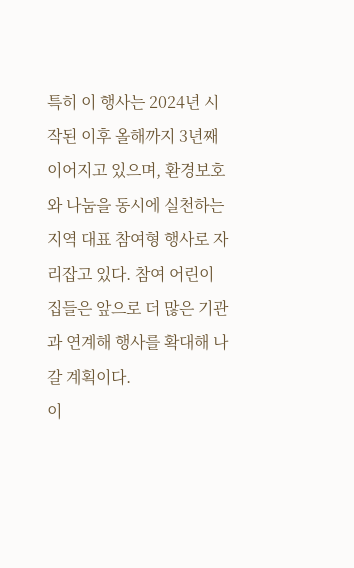특히 이 행사는 2024년 시작된 이후 올해까지 3년째 이어지고 있으며, 환경보호와 나눔을 동시에 실천하는 지역 대표 참여형 행사로 자리잡고 있다. 참여 어린이집들은 앞으로 더 많은 기관과 연계해 행사를 확대해 나갈 계획이다.
이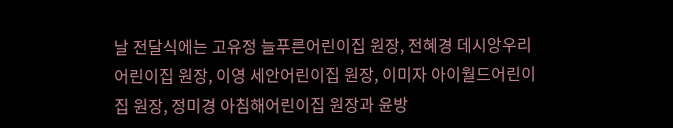날 전달식에는 고유정 늘푸른어린이집 원장, 전혜경 데시앙우리어린이집 원장, 이영 세안어린이집 원장, 이미자 아이월드어린이집 원장, 정미경 아침해어린이집 원장과 윤방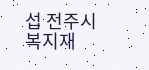섭 전주시복지재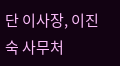단 이사장, 이진숙 사무처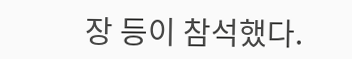장 등이 참석했다.